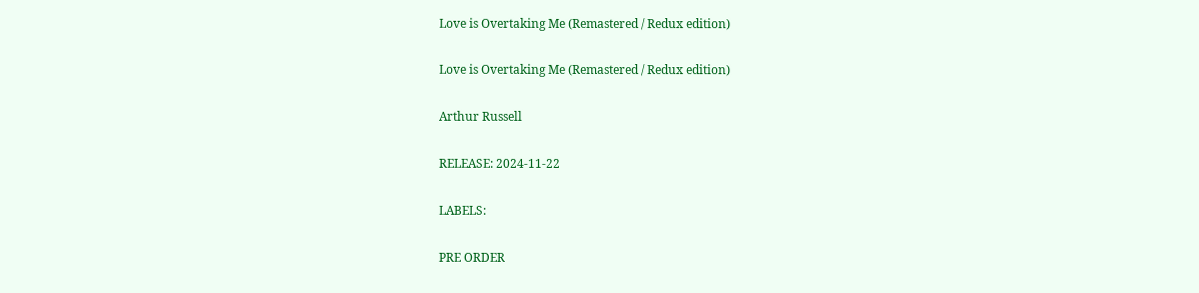Love is Overtaking Me (Remastered / Redux edition)

Love is Overtaking Me (Remastered / Redux edition)

Arthur Russell

RELEASE: 2024-11-22

LABELS:

PRE ORDER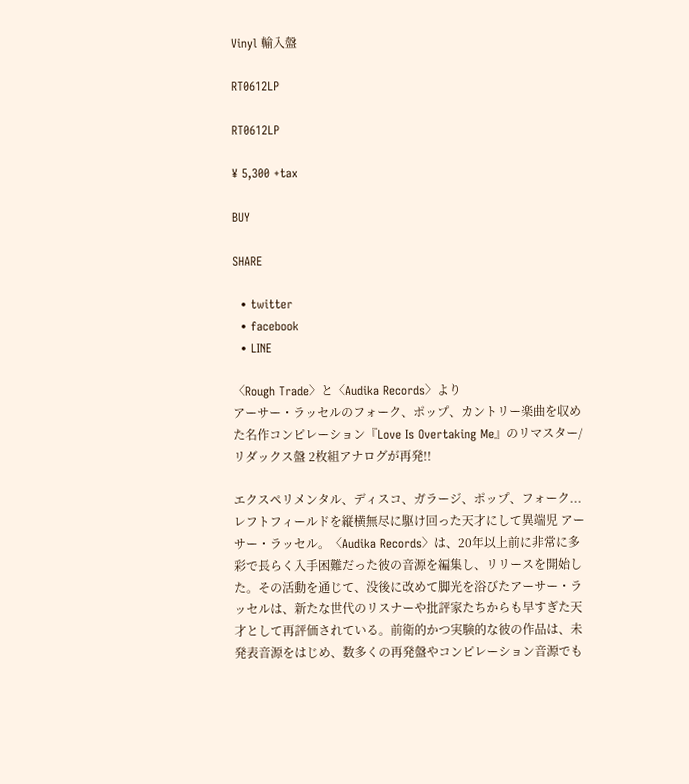Vinyl 輸入盤

RT0612LP

RT0612LP

¥ 5,300 +tax

BUY

SHARE

  • twitter
  • facebook
  • LINE

〈Rough Trade〉と〈Audika Records〉より
アーサー・ラッセルのフォーク、ポップ、カントリー楽曲を収めた名作コンピレーション『Love Is Overtaking Me』のリマスター/リダックス盤 2枚組アナログが再発!!

エクスペリメンタル、ディスコ、ガラージ、ポップ、フォーク...レフトフィールドを縦横無尽に駆け回った天才にして異端児 アーサー・ラッセル。〈Audika Records〉は、20年以上前に非常に多彩で長らく入手困難だった彼の音源を編集し、リリースを開始した。その活動を通じて、没後に改めて脚光を浴びたアーサー・ラッセルは、新たな世代のリスナーや批評家たちからも早すぎた天才として再評価されている。前衛的かつ実験的な彼の作品は、未発表音源をはじめ、数多くの再発盤やコンピレーション音源でも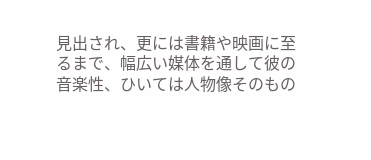見出され、更には書籍や映画に至るまで、幅広い媒体を通して彼の音楽性、ひいては人物像そのもの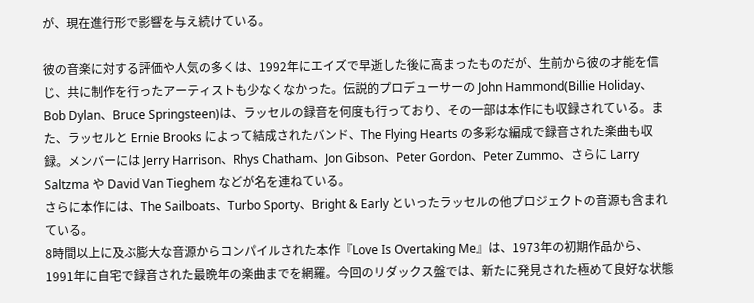が、現在進行形で影響を与え続けている。

彼の音楽に対する評価や人気の多くは、1992年にエイズで早逝した後に高まったものだが、生前から彼の才能を信じ、共に制作を行ったアーティストも少なくなかった。伝説的プロデューサーの John Hammond(Billie Holiday、Bob Dylan、Bruce Springsteen)は、ラッセルの録音を何度も行っており、その一部は本作にも収録されている。また、ラッセルと Ernie Brooks によって結成されたバンド、The Flying Hearts の多彩な編成で録音された楽曲も収録。メンバーには Jerry Harrison、Rhys Chatham、Jon Gibson、Peter Gordon、Peter Zummo、さらに Larry Saltzma や David Van Tieghem などが名を連ねている。
さらに本作には、The Sailboats、Turbo Sporty、Bright & Early といったラッセルの他プロジェクトの音源も含まれている。
8時間以上に及ぶ膨大な音源からコンパイルされた本作『Love Is Overtaking Me』は、1973年の初期作品から、1991年に自宅で録音された最晩年の楽曲までを網羅。今回のリダックス盤では、新たに発見された極めて良好な状態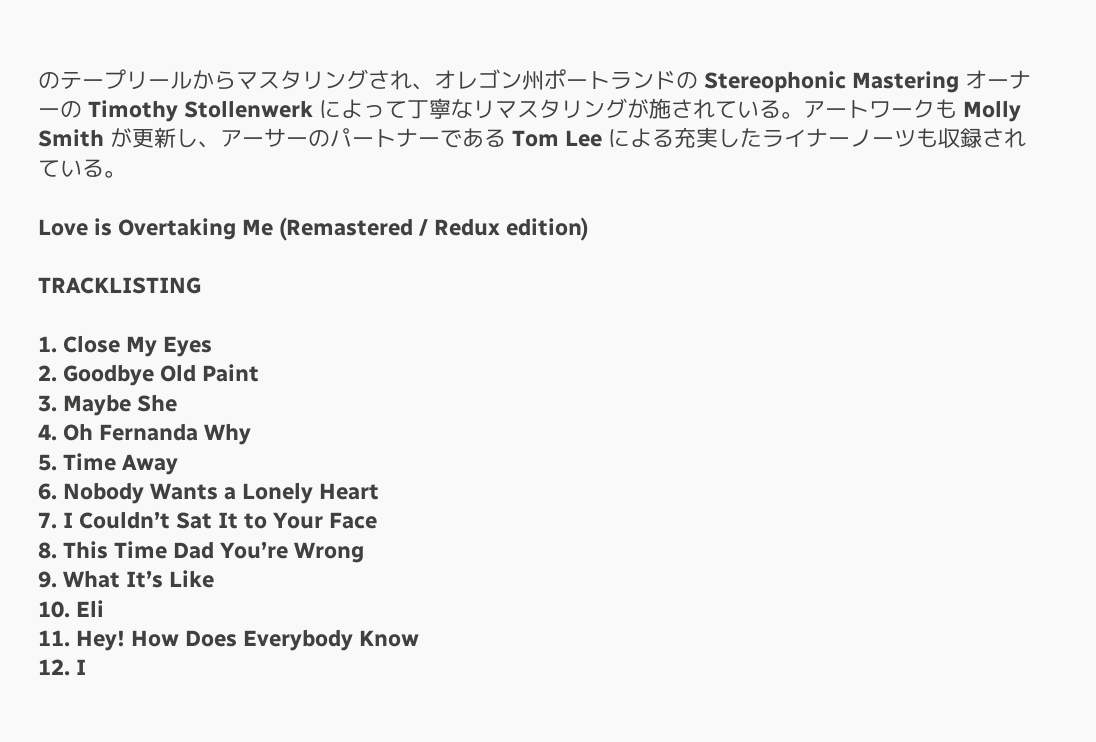のテープリールからマスタリングされ、オレゴン州ポートランドの Stereophonic Mastering オーナーの Timothy Stollenwerk によって丁寧なリマスタリングが施されている。アートワークも Molly Smith が更新し、アーサーのパートナーである Tom Lee による充実したライナーノーツも収録されている。

Love is Overtaking Me (Remastered / Redux edition)

TRACKLISTING

1. Close My Eyes
2. Goodbye Old Paint
3. Maybe She
4. Oh Fernanda Why
5. Time Away
6. Nobody Wants a Lonely Heart
7. I Couldn’t Sat It to Your Face
8. This Time Dad You’re Wrong
9. What It’s Like
10. Eli
11. Hey! How Does Everybody Know
12. I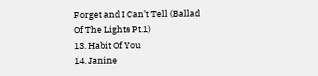Forget and I Can’t Tell (Ballad Of The Lights Pt.1)
13. Habit Of You
14. Janine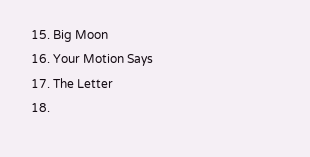15. Big Moon
16. Your Motion Says
17. The Letter
18.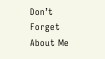Don’t Forget About Me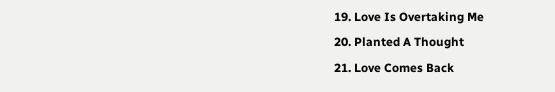19. Love Is Overtaking Me
20. Planted A Thought
21. Love Comes Back